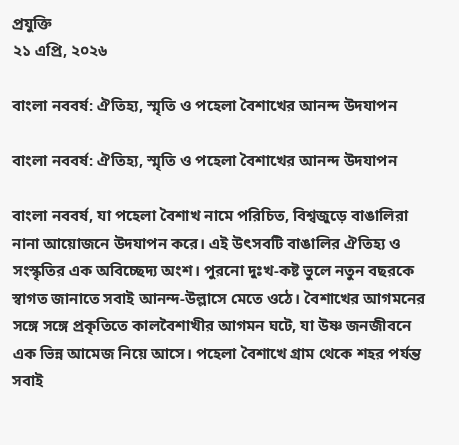প্রযুক্তি
২১ এপ্রি, ২০২৬

বাংলা নববর্ষ: ঐতিহ্য, স্মৃতি ও পহেলা বৈশাখের আনন্দ উদযাপন

বাংলা নববর্ষ: ঐতিহ্য, স্মৃতি ও পহেলা বৈশাখের আনন্দ উদযাপন

বাংলা নববর্ষ, যা পহেলা বৈশাখ নামে পরিচিত, বিশ্বজুড়ে বাঙালিরা নানা আয়োজনে উদযাপন করে। এই উৎসবটি বাঙালির ঐতিহ্য ও সংস্কৃতির এক অবিচ্ছেদ্য অংশ। পুরনো দুঃখ-কষ্ট ভুলে নতুন বছরকে স্বাগত জানাতে সবাই আনন্দ-উল্লাসে মেতে ওঠে। বৈশাখের আগমনের সঙ্গে সঙ্গে প্রকৃতিতে কালবৈশাখীর আগমন ঘটে, যা উষ্ণ জনজীবনে এক ভিন্ন আমেজ নিয়ে আসে। পহেলা বৈশাখে গ্রাম থেকে শহর পর্যন্ত সবাই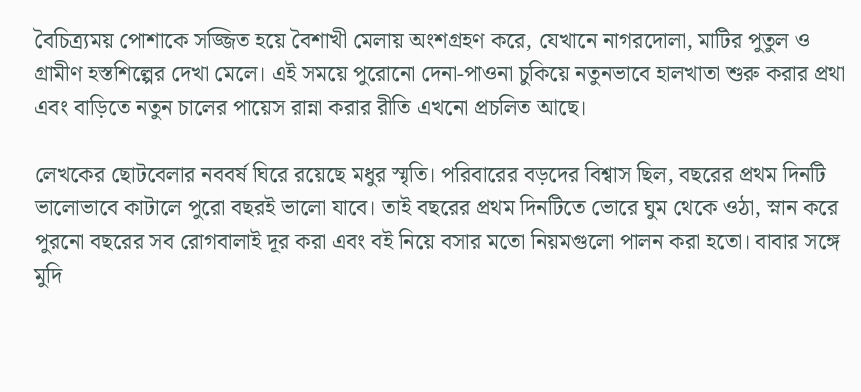বৈচিত্র্যময় পোশাকে সজ্জিত হয়ে বৈশাখী মেলায় অংশগ্রহণ করে, যেখানে নাগরদোলা, মাটির পুতুল ও গ্রামীণ হস্তশিল্পের দেখা মেলে। এই সময়ে পুরোনো দেনা-পাওনা চুকিয়ে নতুনভাবে হালখাতা শুরু করার প্রথা এবং বাড়িতে নতুন চালের পায়েস রান্না করার রীতি এখনো প্রচলিত আছে।

লেখকের ছোটবেলার নববর্ষ ঘিরে রয়েছে মধুর স্মৃতি। পরিবারের বড়দের বিশ্বাস ছিল, বছরের প্রথম দিনটি ভালোভাবে কাটালে পুরো বছরই ভালো যাবে। তাই বছরের প্রথম দিনটিতে ভোরে ঘুম থেকে ওঠা, স্নান করে পুরনো বছরের সব রোগবালাই দূর করা এবং বই নিয়ে বসার মতো নিয়মগুলো পালন করা হতো। বাবার সঙ্গে মুদি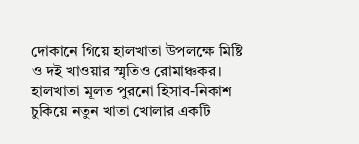দোকানে গিয়ে হালখাতা উপলক্ষে মিষ্টি ও দই খাওয়ার স্মৃতিও রোমাঞ্চকর। হালখাতা মূলত পুরনো হিসাব-নিকাশ চুকিয়ে নতুন খাতা খোলার একটি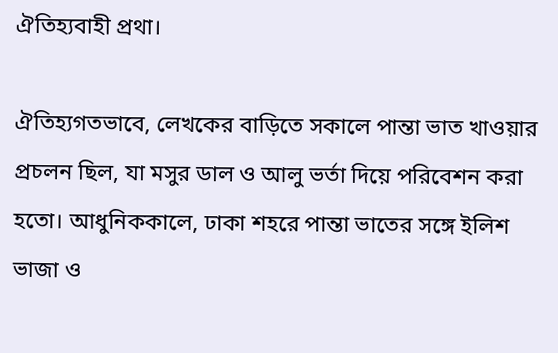ঐতিহ্যবাহী প্রথা।

ঐতিহ্যগতভাবে, লেখকের বাড়িতে সকালে পান্তা ভাত খাওয়ার প্রচলন ছিল, যা মসুর ডাল ও আলু ভর্তা দিয়ে পরিবেশন করা হতো। আধুনিককালে, ঢাকা শহরে পান্তা ভাতের সঙ্গে ইলিশ ভাজা ও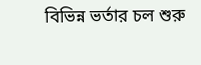বিভিন্ন ভর্তার চল শুরু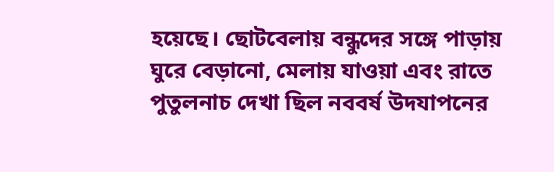হয়েছে। ছোটবেলায় বন্ধুদের সঙ্গে পাড়ায় ঘুরে বেড়ানো, মেলায় যাওয়া এবং রাতে পুতুলনাচ দেখা ছিল নববর্ষ উদযাপনের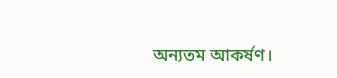অন্যতম আকর্ষণ।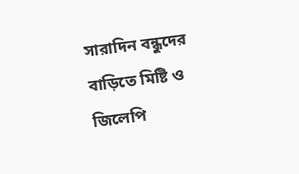সারাদিন বন্ধুদের বাড়িতে মিষ্টি ও জিলেপি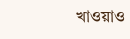খাওয়াও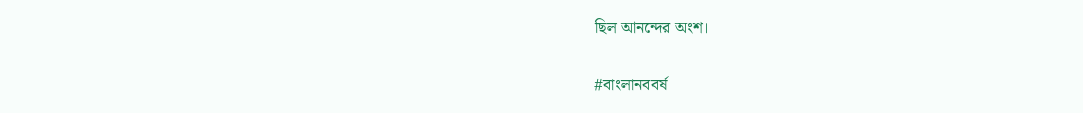ছিল আনন্দের অংশ।

#বাংলানববর্ষ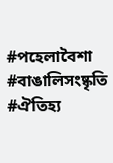#পহেলাবৈশা #বাঙালিসংষ্কৃতি #ঐতিহ্য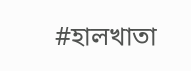#হালখাতা